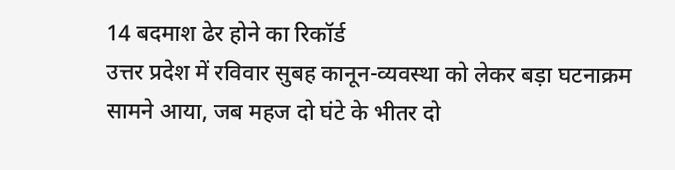14 बदमाश ढेर होने का रिकॉर्ड
उत्तर प्रदेश में रविवार सुबह कानून-व्यवस्था को लेकर बड़ा घटनाक्रम सामने आया, जब महज दो घंटे के भीतर दो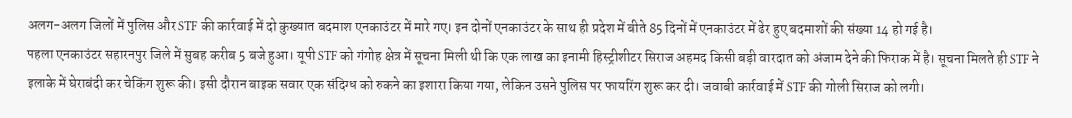अलग-अलग जिलों में पुलिस और STF की कार्रवाई में दो कुख्यात बदमाश एनकाउंटर में मारे गए। इन दोनों एनकाउंटर के साथ ही प्रदेश में बीते 85 दिनों में एनकाउंटर में ढेर हुए बदमाशों की संख्या 14 हो गई है।
पहला एनकाउंटर सहारनपुर जिले में सुबह करीब 5 बजे हुआ। यूपी STF को गंगोह क्षेत्र में सूचना मिली थी कि एक लाख का इनामी हिस्ट्रीशीटर सिराज अहमद किसी बड़ी वारदात को अंजाम देने की फिराक में है। सूचना मिलते ही STF ने इलाके में घेराबंदी कर चेकिंग शुरू की। इसी दौरान बाइक सवार एक संदिग्ध को रुकने का इशारा किया गया, लेकिन उसने पुलिस पर फायरिंग शुरू कर दी। जवाबी कार्रवाई में STF की गोली सिराज को लगी।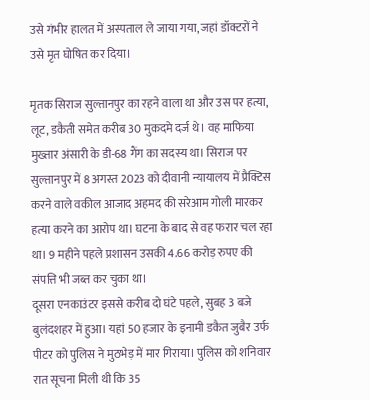उसे गंभीर हालत में अस्पताल ले जाया गया, जहां डॉक्टरों ने उसे मृत घोषित कर दिया।

मृतक सिराज सुल्तानपुर का रहने वाला था और उस पर हत्या, लूट, डकैती समेत करीब 30 मुकदमे दर्ज थे। वह माफिया मुख्तार अंसारी के डी-68 गैंग का सदस्य था। सिराज पर सुल्तानपुर में 8 अगस्त 2023 को दीवानी न्यायालय में प्रैक्टिस करने वाले वकील आजाद अहमद की सरेआम गोली मारकर हत्या करने का आरोप था। घटना के बाद से वह फरार चल रहा था। 9 महीने पहले प्रशासन उसकी 4.66 करोड़ रुपए की संपत्ति भी जब्त कर चुका था।
दूसरा एनकाउंटर इससे करीब दो घंटे पहले, सुबह 3 बजे बुलंदशहर में हुआ। यहां 50 हजार के इनामी डकैत जुबैर उर्फ पीटर को पुलिस ने मुठभेड़ में मार गिराया। पुलिस को शनिवार रात सूचना मिली थी कि 35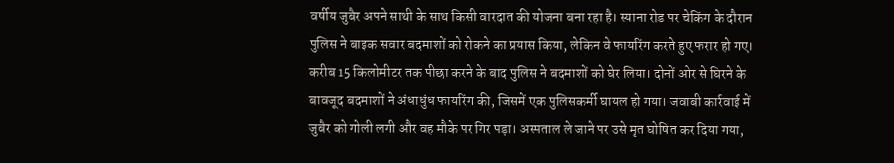वर्षीय जुबैर अपने साथी के साथ किसी वारदात की योजना बना रहा है। स्याना रोड पर चेकिंग के दौरान पुलिस ने बाइक सवार बदमाशों को रोकने का प्रयास किया, लेकिन वे फायरिंग करते हुए फरार हो गए।
करीब 15 किलोमीटर तक पीछा करने के बाद पुलिस ने बदमाशों को घेर लिया। दोनों ओर से घिरने के बावजूद बदमाशों ने अंधाधुंध फायरिंग की, जिसमें एक पुलिसकर्मी घायल हो गया। जवाबी कार्रवाई में जुबैर को गोली लगी और वह मौके पर गिर पड़ा। अस्पताल ले जाने पर उसे मृत घोषित कर दिया गया,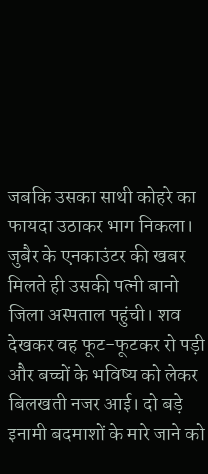जबकि उसका साथी कोहरे का फायदा उठाकर भाग निकला। जुबैर के एनकाउंटर की खबर मिलते ही उसकी पत्नी बानो जिला अस्पताल पहुंची। शव देखकर वह फूट-फूटकर रो पड़ी और बच्चों के भविष्य को लेकर बिलखती नजर आई। दो बड़े इनामी बदमाशों के मारे जाने को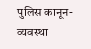पुलिस कानून-व्यवस्था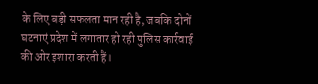के लिए बड़ी सफलता मान रही है, जबकि दोनों घटनाएं प्रदेश में लगातार हो रही पुलिस कार्रवाई की ओर इशारा करती हैं।